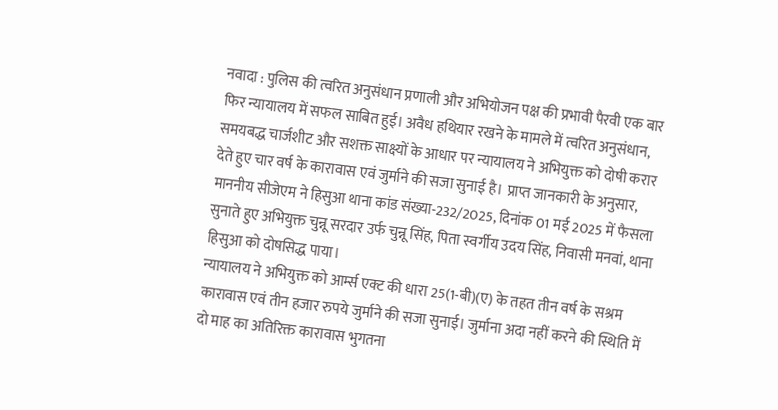नवादा : पुलिस की त्वरित अनुसंधान प्रणाली और अभियोजन पक्ष की प्रभावी पैरवी एक बार फिर न्यायालय में सफल साबित हुई। अवैध हथियार रखने के मामले में त्वरित अनुसंधान, समयबद्ध चार्जशीट और सशक्त साक्ष्यों के आधार पर न्यायालय ने अभियुक्त को दोषी करार देते हुए चार वर्ष के कारावास एवं जुर्माने की सजा सुनाई है। प्राप्त जानकारी के अनुसार, माननीय सीजेएम ने हिसुआ थाना कांड संख्या-232/2025, दिनांक 01 मई 2025 में फैसला सुनाते हुए अभियुक्त चुन्नू सरदार उर्फ चुन्नू सिंह, पिता स्वर्गीय उदय सिंह, निवासी मनवां, थाना हिसुआ को दोषसिद्ध पाया।
न्यायालय ने अभियुक्त को आर्म्स एक्ट की धारा 25(1-बी)(ए) के तहत तीन वर्ष के सश्रम कारावास एवं तीन हजार रुपये जुर्माने की सजा सुनाई। जुर्माना अदा नहीं करने की स्थिति में दो माह का अतिरिक्त कारावास भुगतना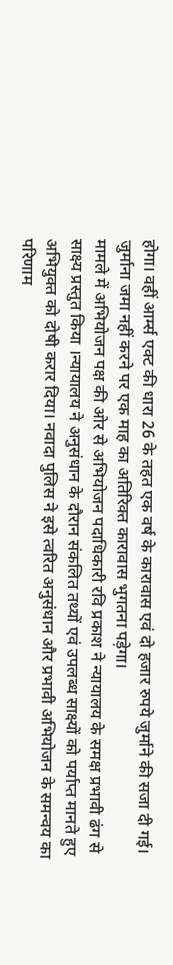होगा। वहीं आर्म्स एक्ट की धारा 26 के तहत एक वर्ष के कारावास एवं दो हजार रुपये जुर्माने की सजा दी गई। जुर्माना जमा नहीं करने पर एक माह का अतिरिक्त कारावास भुगतना पड़ेगा।
मामले में अभियोजन पक्ष की ओर से अभियोजन पदाधिकारी रवि प्रकाश ने न्यायालय के समक्ष प्रभावी ढंग से साक्ष्य प्रस्तुत किया ।न्यायालय ने अनुसंधान के दौरान संकलित तथ्यों एवं उपलब्ध साक्ष्यों को पर्याप्त मानते हुए अभियुक्त को दोषी करार दिया। नवादा पुलिस ने इसे त्वरित अनुसंधान और प्रभावी अभियोजन के समन्वय का परिणाम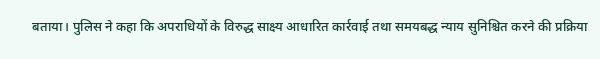बताया। पुलिस ने कहा कि अपराधियों के विरुद्ध साक्ष्य आधारित कार्रवाई तथा समयबद्ध न्याय सुनिश्चित करने की प्रक्रिया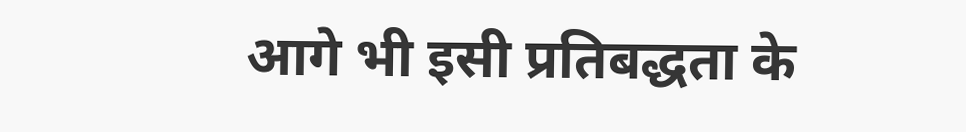आगे भी इसी प्रतिबद्धता के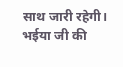साथ जारी रहेगी।
भईया जी की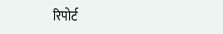रिपोर्ट